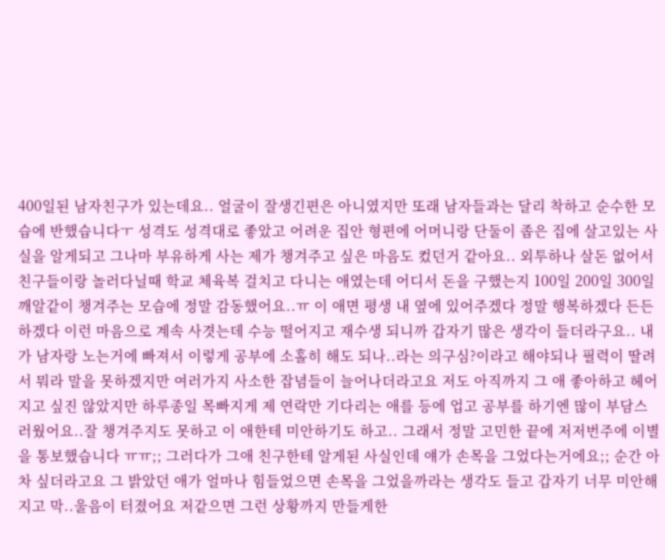400일된 남자친구가 있는데요.. 얼굴이 잘생긴편은 아니였지만 또래 남자들과는 달리 착하고 순수한 모습에 반했습니다ㅜ 성격도 성격대로 좋았고 어려운 집안 형편에 어머니랑 단둘이 좁은 집에 살고있는 사실을 알게되고 그나마 부유하게 사는 제가 챙겨주고 싶은 마음도 컸던거 같아요.. 외투하나 살돈 없어서 친구들이랑 놀러다닐때 학교 체육복 걸치고 다니는 애였는데 어디서 돈을 구했는지 100일 200일 300일 깨알같이 챙겨주는 모습에 정말 감동했어요..ㅠ 이 애면 평생 내 옆에 있어주겠다 정말 행복하겠다 든든하겠다 이런 마음으로 계속 사겻는데 수능 떨어지고 재수생 되니까 갑자기 많은 생각이 들더라구요.. 내가 남자랑 노는거에 빠져서 이렇게 공부에 소홀히 해도 되나..라는 의구심?이라고 해야되나 필력이 딸려서 뭐라 말을 못하겠지만 여러가지 사소한 잡념들이 늘어나더라고요 저도 아직까지 그 애 좋아하고 헤어지고 싶진 않았지만 하루종일 목빠지게 제 연락만 기다리는 애를 등에 업고 공부를 하기엔 많이 부담스러웠어요..잘 챙겨주지도 못하고 이 애한테 미안하기도 하고.. 그래서 정말 고민한 끝에 저저번주에 이별을 통보했습니다 ㅠㅠ;; 그러다가 그애 친구한테 알게된 사실인데 얘가 손목을 그었다는거에요;; 순간 아차 싶더라고요 그 밝았던 애가 얼마나 힘들었으면 손목을 그었을까라는 생각도 들고 갑자기 너무 미안해지고 막..울음이 터졌어요 저같으면 그런 상황까지 만들게한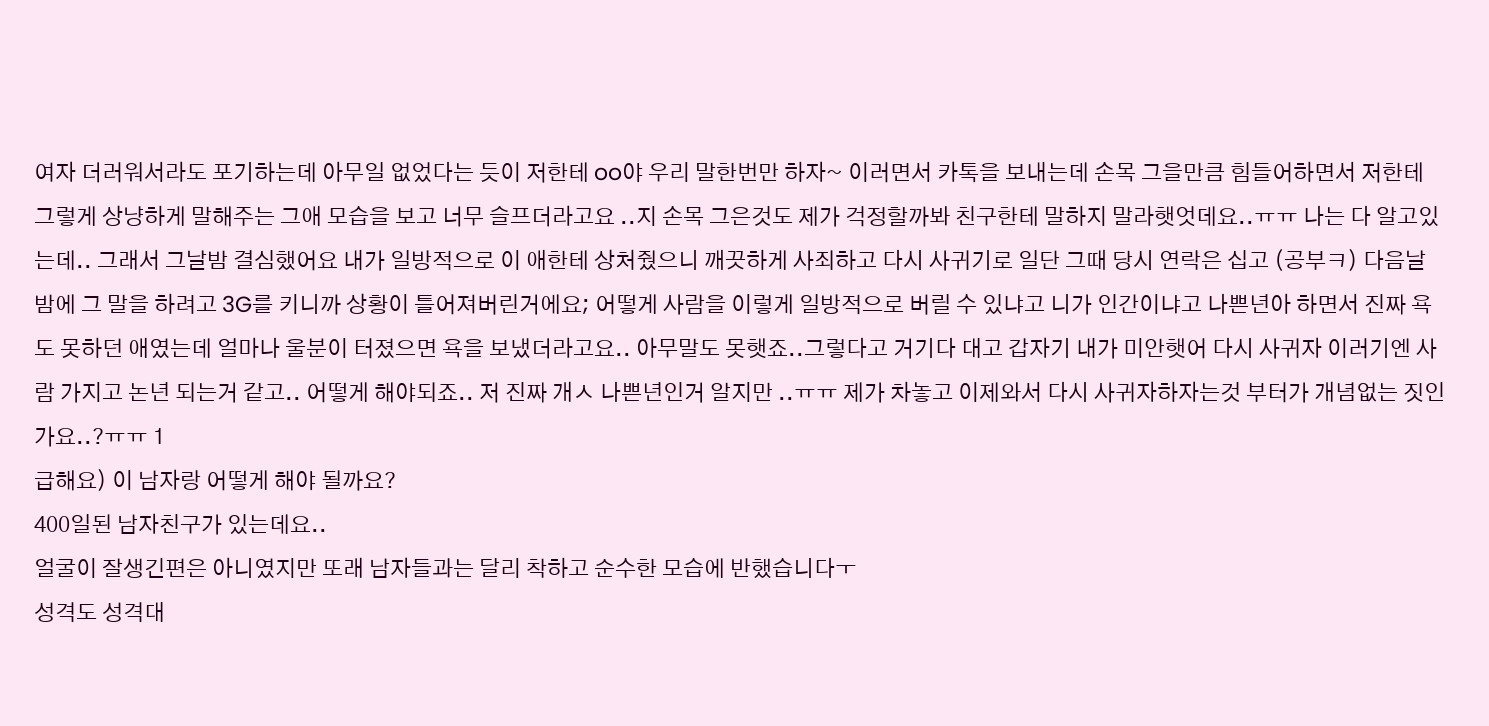여자 더러워서라도 포기하는데 아무일 없었다는 듯이 저한테 oo야 우리 말한번만 하자~ 이러면서 카톡을 보내는데 손목 그을만큼 힘들어하면서 저한테 그렇게 상냥하게 말해주는 그애 모습을 보고 너무 슬프더라고요 ..지 손목 그은것도 제가 걱정할까봐 친구한테 말하지 말라햇엇데요..ㅠㅠ 나는 다 알고있는데.. 그래서 그날밤 결심했어요 내가 일방적으로 이 애한테 상처줬으니 깨끗하게 사죄하고 다시 사귀기로 일단 그때 당시 연락은 십고 (공부ㅋ) 다음날 밤에 그 말을 하려고 3G를 키니까 상황이 틀어져버린거에요; 어떻게 사람을 이렇게 일방적으로 버릴 수 있냐고 니가 인간이냐고 나쁜년아 하면서 진짜 욕도 못하던 애였는데 얼마나 울분이 터졌으면 욕을 보냈더라고요.. 아무말도 못햇죠..그렇다고 거기다 대고 갑자기 내가 미안햇어 다시 사귀자 이러기엔 사람 가지고 논년 되는거 같고.. 어떻게 해야되죠.. 저 진짜 개ㅅ 나쁜년인거 알지만 ..ㅠㅠ 제가 차놓고 이제와서 다시 사귀자하자는것 부터가 개념없는 짓인가요..?ㅠㅠ 1
급해요) 이 남자랑 어떻게 해야 될까요?
400일된 남자친구가 있는데요..
얼굴이 잘생긴편은 아니였지만 또래 남자들과는 달리 착하고 순수한 모습에 반했습니다ㅜ
성격도 성격대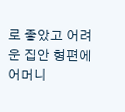로 좋았고 어려운 집안 형편에 어머니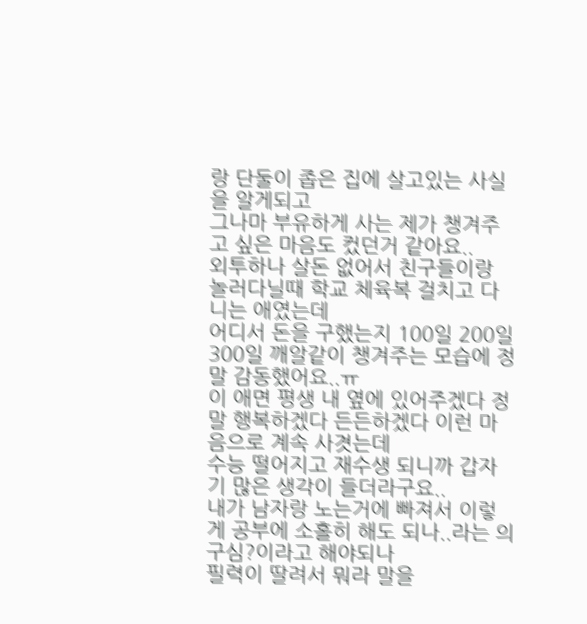랑 단둘이 좁은 집에 살고있는 사실을 알게되고
그나마 부유하게 사는 제가 챙겨주고 싶은 마음도 컸던거 같아요..
외투하나 살돈 없어서 친구들이랑 놀러다닐때 학교 체육복 걸치고 다니는 애였는데
어디서 돈을 구했는지 100일 200일 300일 깨알같이 챙겨주는 모습에 정말 감동했어요..ㅠ
이 애면 평생 내 옆에 있어주겠다 정말 행복하겠다 든든하겠다 이런 마음으로 계속 사겻는데
수능 떨어지고 재수생 되니까 갑자기 많은 생각이 들더라구요..
내가 남자랑 노는거에 빠져서 이렇게 공부에 소홀히 해도 되나..라는 의구심?이라고 해야되나
필력이 딸려서 뭐라 말을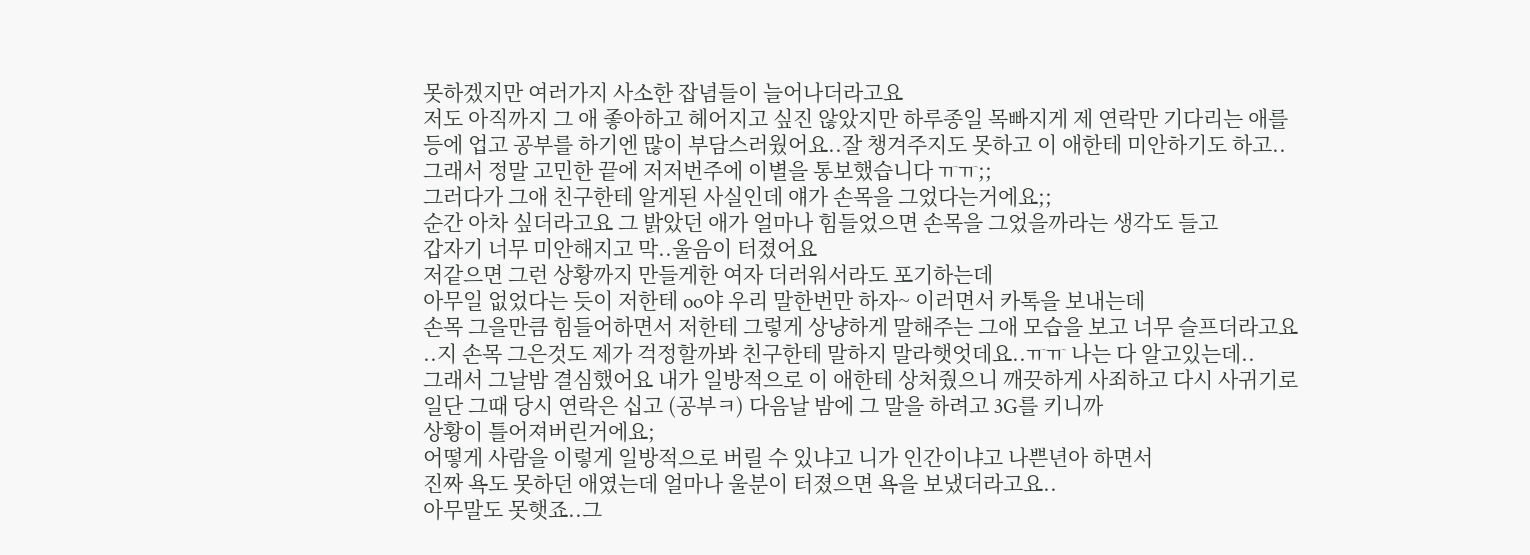못하겠지만 여러가지 사소한 잡념들이 늘어나더라고요
저도 아직까지 그 애 좋아하고 헤어지고 싶진 않았지만 하루종일 목빠지게 제 연락만 기다리는 애를
등에 업고 공부를 하기엔 많이 부담스러웠어요..잘 챙겨주지도 못하고 이 애한테 미안하기도 하고..
그래서 정말 고민한 끝에 저저번주에 이별을 통보했습니다 ㅠㅠ;;
그러다가 그애 친구한테 알게된 사실인데 얘가 손목을 그었다는거에요;;
순간 아차 싶더라고요 그 밝았던 애가 얼마나 힘들었으면 손목을 그었을까라는 생각도 들고
갑자기 너무 미안해지고 막..울음이 터졌어요
저같으면 그런 상황까지 만들게한 여자 더러워서라도 포기하는데
아무일 없었다는 듯이 저한테 oo야 우리 말한번만 하자~ 이러면서 카톡을 보내는데
손목 그을만큼 힘들어하면서 저한테 그렇게 상냥하게 말해주는 그애 모습을 보고 너무 슬프더라고요
..지 손목 그은것도 제가 걱정할까봐 친구한테 말하지 말라햇엇데요..ㅠㅠ 나는 다 알고있는데..
그래서 그날밤 결심했어요 내가 일방적으로 이 애한테 상처줬으니 깨끗하게 사죄하고 다시 사귀기로
일단 그때 당시 연락은 십고 (공부ㅋ) 다음날 밤에 그 말을 하려고 3G를 키니까
상황이 틀어져버린거에요;
어떻게 사람을 이렇게 일방적으로 버릴 수 있냐고 니가 인간이냐고 나쁜년아 하면서
진짜 욕도 못하던 애였는데 얼마나 울분이 터졌으면 욕을 보냈더라고요..
아무말도 못햇죠..그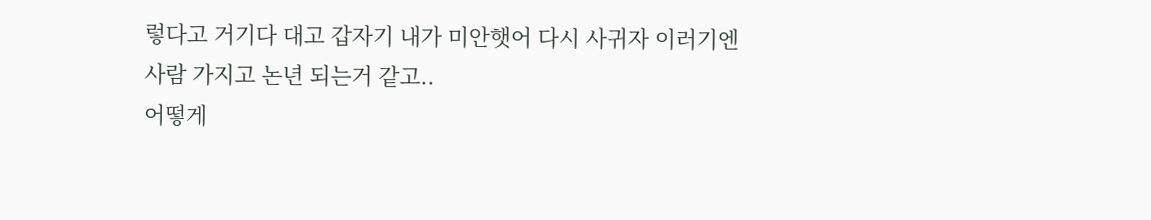렇다고 거기다 대고 갑자기 내가 미안햇어 다시 사귀자 이러기엔
사람 가지고 논년 되는거 같고..
어떻게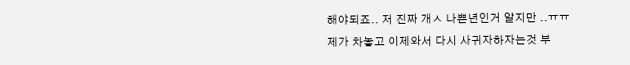해야되죠.. 저 진짜 개ㅅ 나쁜년인거 알지만 ..ㅠㅠ
제가 차놓고 이제와서 다시 사귀자하자는것 부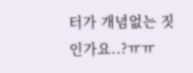터가 개념없는 짓인가요..?ㅠㅠ